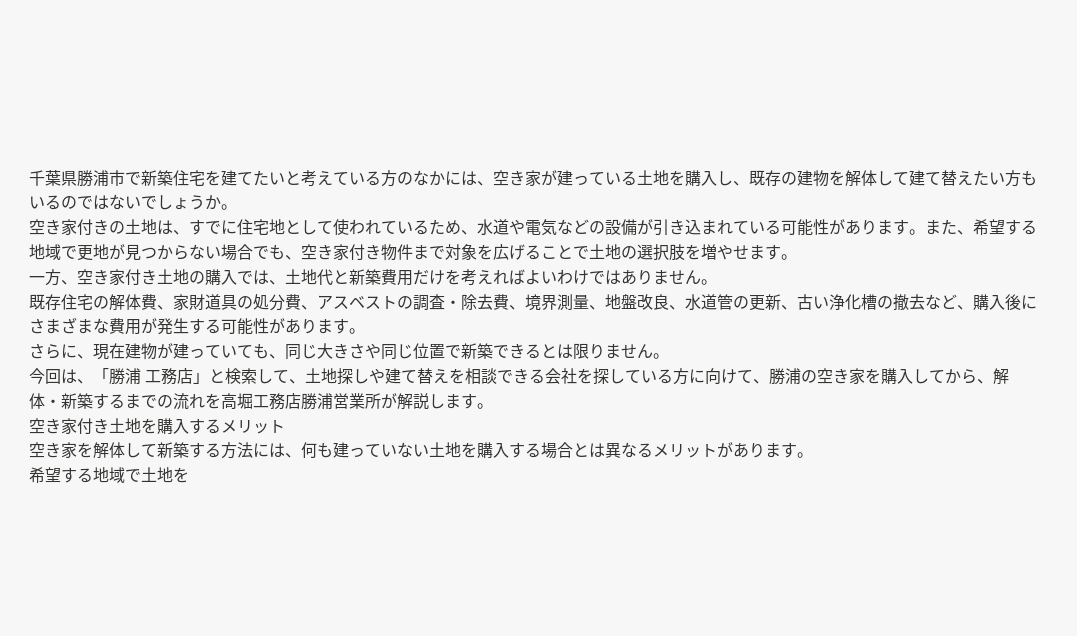千葉県勝浦市で新築住宅を建てたいと考えている方のなかには、空き家が建っている土地を購入し、既存の建物を解体して建て替えたい方もいるのではないでしょうか。
空き家付きの土地は、すでに住宅地として使われているため、水道や電気などの設備が引き込まれている可能性があります。また、希望する地域で更地が見つからない場合でも、空き家付き物件まで対象を広げることで土地の選択肢を増やせます。
一方、空き家付き土地の購入では、土地代と新築費用だけを考えればよいわけではありません。
既存住宅の解体費、家財道具の処分費、アスベストの調査・除去費、境界測量、地盤改良、水道管の更新、古い浄化槽の撤去など、購入後にさまざまな費用が発生する可能性があります。
さらに、現在建物が建っていても、同じ大きさや同じ位置で新築できるとは限りません。
今回は、「勝浦 工務店」と検索して、土地探しや建て替えを相談できる会社を探している方に向けて、勝浦の空き家を購入してから、解体・新築するまでの流れを高堀工務店勝浦営業所が解説します。
空き家付き土地を購入するメリット
空き家を解体して新築する方法には、何も建っていない土地を購入する場合とは異なるメリットがあります。
希望する地域で土地を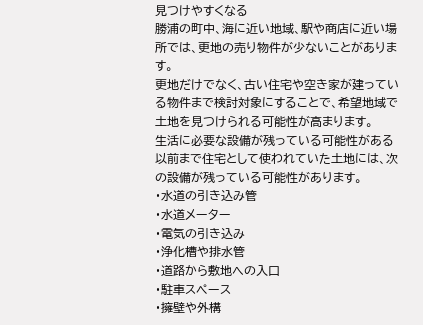見つけやすくなる
勝浦の町中、海に近い地域、駅や商店に近い場所では、更地の売り物件が少ないことがあります。
更地だけでなく、古い住宅や空き家が建っている物件まで検討対象にすることで、希望地域で土地を見つけられる可能性が高まります。
生活に必要な設備が残っている可能性がある
以前まで住宅として使われていた土地には、次の設備が残っている可能性があります。
・水道の引き込み管
・水道メーター
・電気の引き込み
・浄化槽や排水管
・道路から敷地への入口
・駐車スペース
・擁壁や外構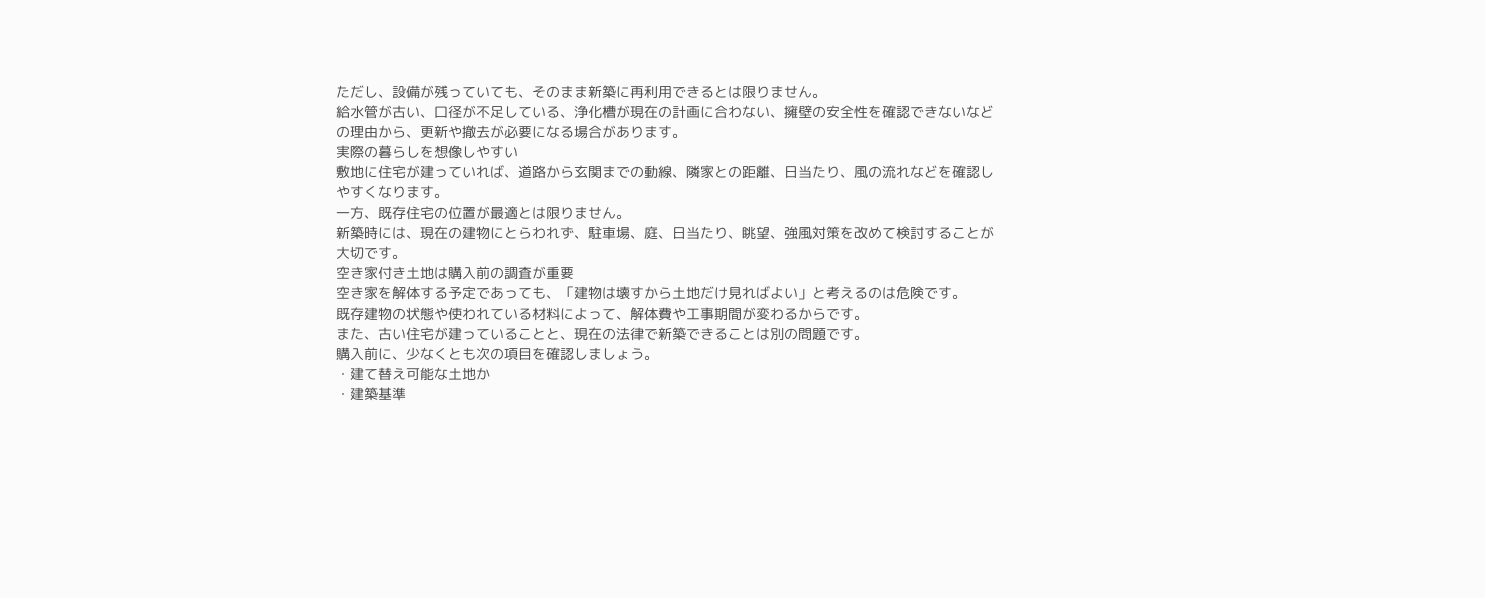ただし、設備が残っていても、そのまま新築に再利用できるとは限りません。
給水管が古い、口径が不足している、浄化槽が現在の計画に合わない、擁壁の安全性を確認できないなどの理由から、更新や撤去が必要になる場合があります。
実際の暮らしを想像しやすい
敷地に住宅が建っていれば、道路から玄関までの動線、隣家との距離、日当たり、風の流れなどを確認しやすくなります。
一方、既存住宅の位置が最適とは限りません。
新築時には、現在の建物にとらわれず、駐車場、庭、日当たり、眺望、強風対策を改めて検討することが大切です。
空き家付き土地は購入前の調査が重要
空き家を解体する予定であっても、「建物は壊すから土地だけ見ればよい」と考えるのは危険です。
既存建物の状態や使われている材料によって、解体費や工事期間が変わるからです。
また、古い住宅が建っていることと、現在の法律で新築できることは別の問題です。
購入前に、少なくとも次の項目を確認しましょう。
・建て替え可能な土地か
・建築基準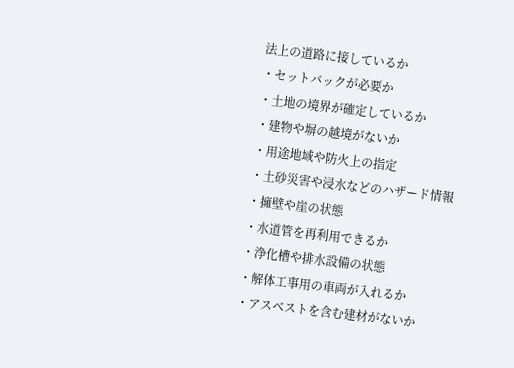法上の道路に接しているか
・セットバックが必要か
・土地の境界が確定しているか
・建物や塀の越境がないか
・用途地域や防火上の指定
・土砂災害や浸水などのハザード情報
・擁壁や崖の状態
・水道管を再利用できるか
・浄化槽や排水設備の状態
・解体工事用の車両が入れるか
・アスベストを含む建材がないか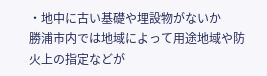・地中に古い基礎や埋設物がないか
勝浦市内では地域によって用途地域や防火上の指定などが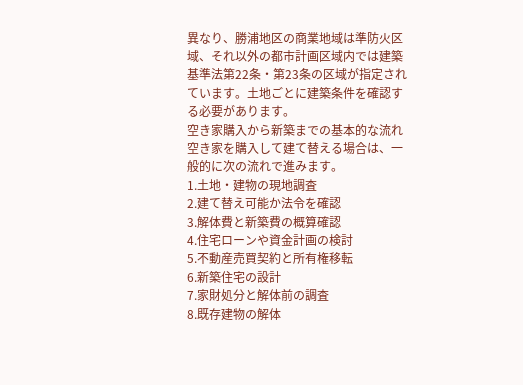異なり、勝浦地区の商業地域は準防火区域、それ以外の都市計画区域内では建築基準法第22条・第23条の区域が指定されています。土地ごとに建築条件を確認する必要があります。
空き家購入から新築までの基本的な流れ
空き家を購入して建て替える場合は、一般的に次の流れで進みます。
1.土地・建物の現地調査
2.建て替え可能か法令を確認
3.解体費と新築費の概算確認
4.住宅ローンや資金計画の検討
5.不動産売買契約と所有権移転
6.新築住宅の設計
7.家財処分と解体前の調査
8.既存建物の解体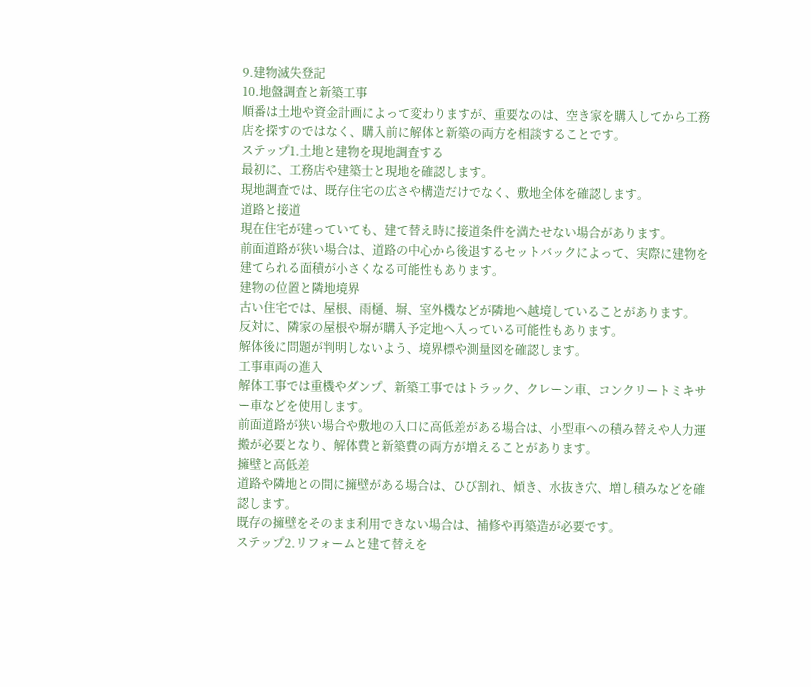9.建物滅失登記
10.地盤調査と新築工事
順番は土地や資金計画によって変わりますが、重要なのは、空き家を購入してから工務店を探すのではなく、購入前に解体と新築の両方を相談することです。
ステップ1.土地と建物を現地調査する
最初に、工務店や建築士と現地を確認します。
現地調査では、既存住宅の広さや構造だけでなく、敷地全体を確認します。
道路と接道
現在住宅が建っていても、建て替え時に接道条件を満たせない場合があります。
前面道路が狭い場合は、道路の中心から後退するセットバックによって、実際に建物を建てられる面積が小さくなる可能性もあります。
建物の位置と隣地境界
古い住宅では、屋根、雨樋、塀、室外機などが隣地へ越境していることがあります。
反対に、隣家の屋根や塀が購入予定地へ入っている可能性もあります。
解体後に問題が判明しないよう、境界標や測量図を確認します。
工事車両の進入
解体工事では重機やダンプ、新築工事ではトラック、クレーン車、コンクリートミキサー車などを使用します。
前面道路が狭い場合や敷地の入口に高低差がある場合は、小型車への積み替えや人力運搬が必要となり、解体費と新築費の両方が増えることがあります。
擁壁と高低差
道路や隣地との間に擁壁がある場合は、ひび割れ、傾き、水抜き穴、増し積みなどを確認します。
既存の擁壁をそのまま利用できない場合は、補修や再築造が必要です。
ステップ2.リフォームと建て替えを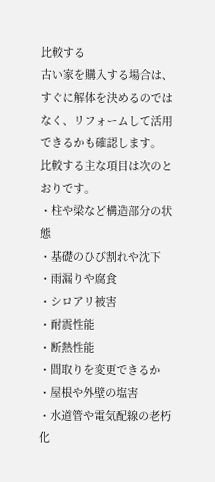比較する
古い家を購入する場合は、すぐに解体を決めるのではなく、リフォームして活用できるかも確認します。
比較する主な項目は次のとおりです。
・柱や梁など構造部分の状態
・基礎のひび割れや沈下
・雨漏りや腐食
・シロアリ被害
・耐震性能
・断熱性能
・間取りを変更できるか
・屋根や外壁の塩害
・水道管や電気配線の老朽化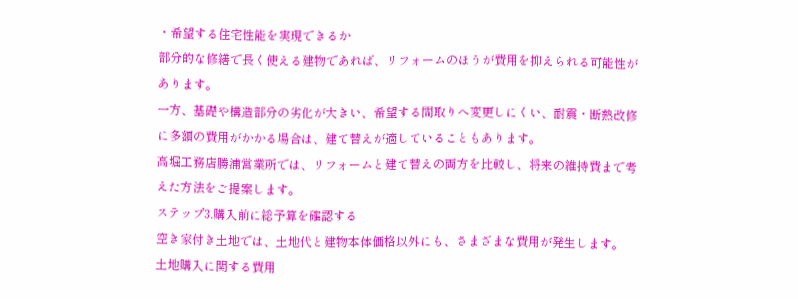・希望する住宅性能を実現できるか
部分的な修繕で長く使える建物であれば、リフォームのほうが費用を抑えられる可能性があります。
一方、基礎や構造部分の劣化が大きい、希望する間取りへ変更しにくい、耐震・断熱改修に多額の費用がかかる場合は、建て替えが適していることもあります。
高堀工務店勝浦営業所では、リフォームと建て替えの両方を比較し、将来の維持費まで考えた方法をご提案します。
ステップ3.購入前に総予算を確認する
空き家付き土地では、土地代と建物本体価格以外にも、さまざまな費用が発生します。
土地購入に関する費用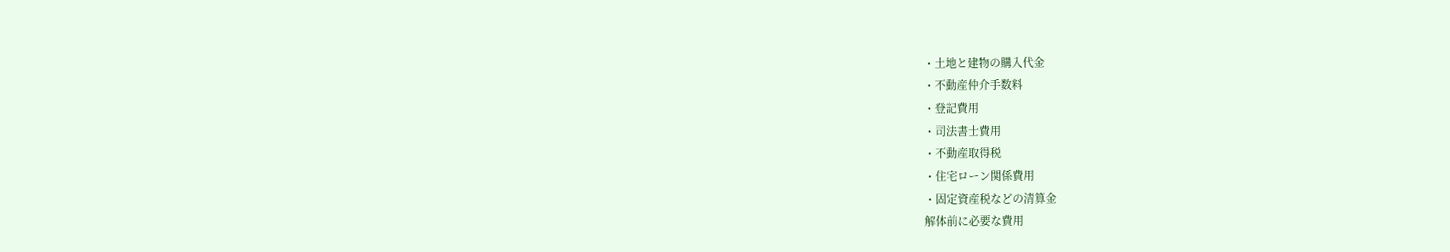・土地と建物の購入代金
・不動産仲介手数料
・登記費用
・司法書士費用
・不動産取得税
・住宅ローン関係費用
・固定資産税などの清算金
解体前に必要な費用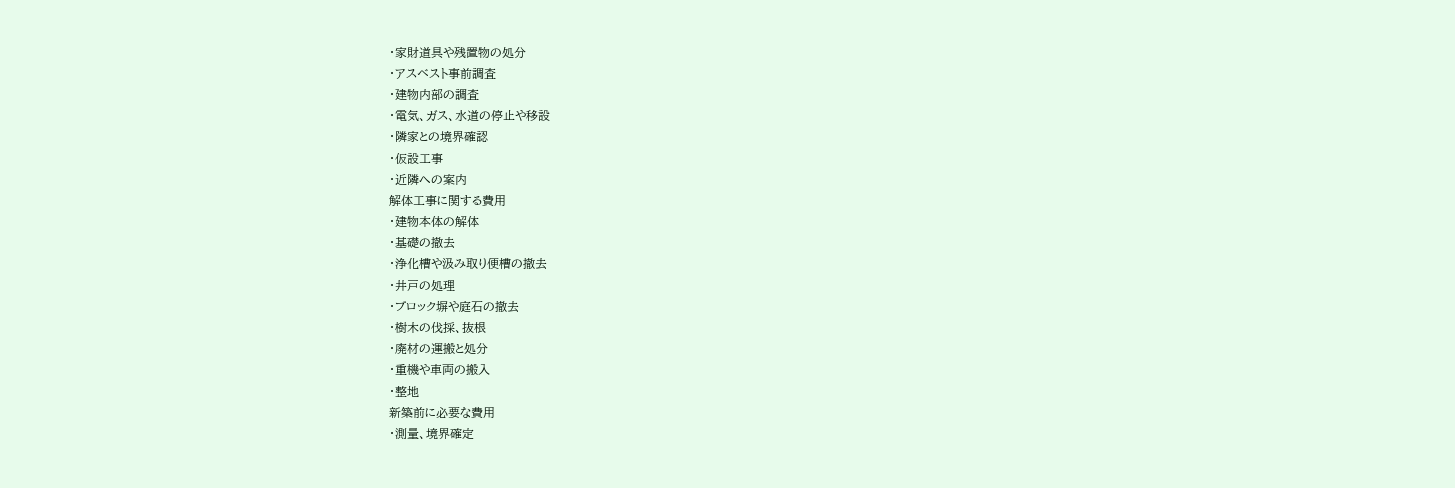・家財道具や残置物の処分
・アスベスト事前調査
・建物内部の調査
・電気、ガス、水道の停止や移設
・隣家との境界確認
・仮設工事
・近隣への案内
解体工事に関する費用
・建物本体の解体
・基礎の撤去
・浄化槽や汲み取り便槽の撤去
・井戸の処理
・ブロック塀や庭石の撤去
・樹木の伐採、抜根
・廃材の運搬と処分
・重機や車両の搬入
・整地
新築前に必要な費用
・測量、境界確定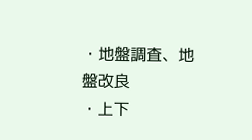・地盤調査、地盤改良
・上下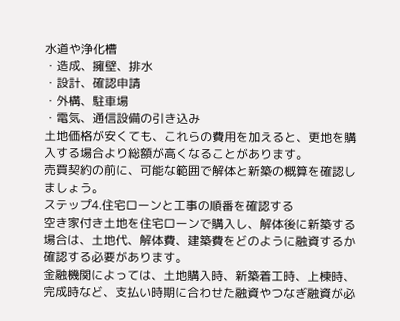水道や浄化槽
・造成、擁壁、排水
・設計、確認申請
・外構、駐車場
・電気、通信設備の引き込み
土地価格が安くても、これらの費用を加えると、更地を購入する場合より総額が高くなることがあります。
売買契約の前に、可能な範囲で解体と新築の概算を確認しましょう。
ステップ4.住宅ローンと工事の順番を確認する
空き家付き土地を住宅ローンで購入し、解体後に新築する場合は、土地代、解体費、建築費をどのように融資するか確認する必要があります。
金融機関によっては、土地購入時、新築着工時、上棟時、完成時など、支払い時期に合わせた融資やつなぎ融資が必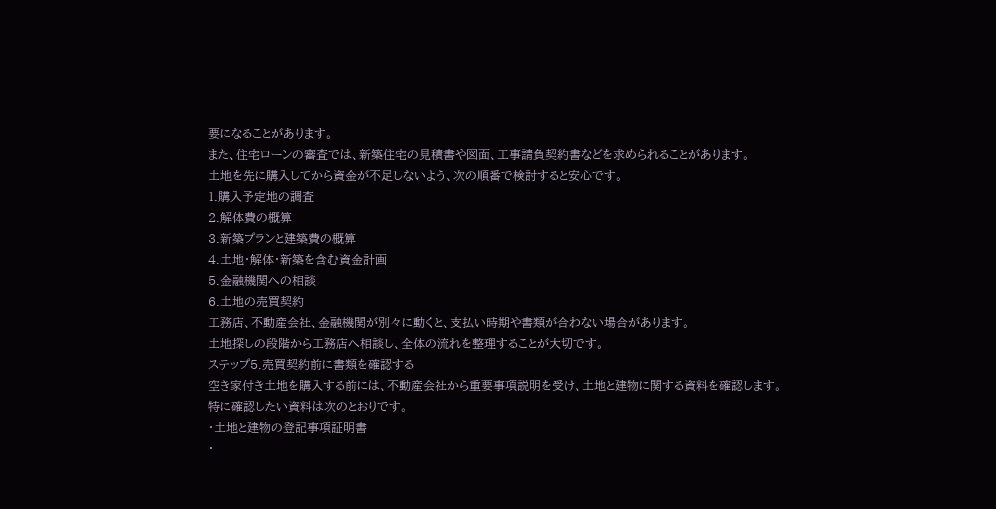要になることがあります。
また、住宅ローンの審査では、新築住宅の見積書や図面、工事請負契約書などを求められることがあります。
土地を先に購入してから資金が不足しないよう、次の順番で検討すると安心です。
1.購入予定地の調査
2.解体費の概算
3.新築プランと建築費の概算
4.土地・解体・新築を含む資金計画
5.金融機関への相談
6.土地の売買契約
工務店、不動産会社、金融機関が別々に動くと、支払い時期や書類が合わない場合があります。
土地探しの段階から工務店へ相談し、全体の流れを整理することが大切です。
ステップ5.売買契約前に書類を確認する
空き家付き土地を購入する前には、不動産会社から重要事項説明を受け、土地と建物に関する資料を確認します。
特に確認したい資料は次のとおりです。
・土地と建物の登記事項証明書
・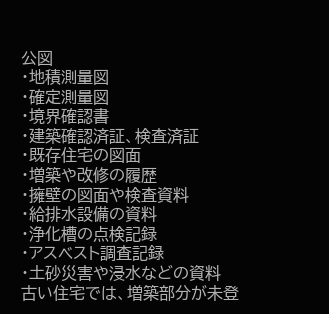公図
・地積測量図
・確定測量図
・境界確認書
・建築確認済証、検査済証
・既存住宅の図面
・増築や改修の履歴
・擁壁の図面や検査資料
・給排水設備の資料
・浄化槽の点検記録
・アスベスト調査記録
・土砂災害や浸水などの資料
古い住宅では、増築部分が未登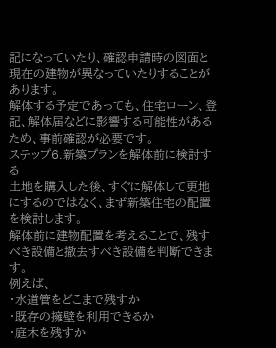記になっていたり、確認申請時の図面と現在の建物が異なっていたりすることがあります。
解体する予定であっても、住宅ローン、登記、解体届などに影響する可能性があるため、事前確認が必要です。
ステップ6.新築プランを解体前に検討する
土地を購入した後、すぐに解体して更地にするのではなく、まず新築住宅の配置を検討します。
解体前に建物配置を考えることで、残すべき設備と撤去すべき設備を判断できます。
例えば、
・水道管をどこまで残すか
・既存の擁壁を利用できるか
・庭木を残すか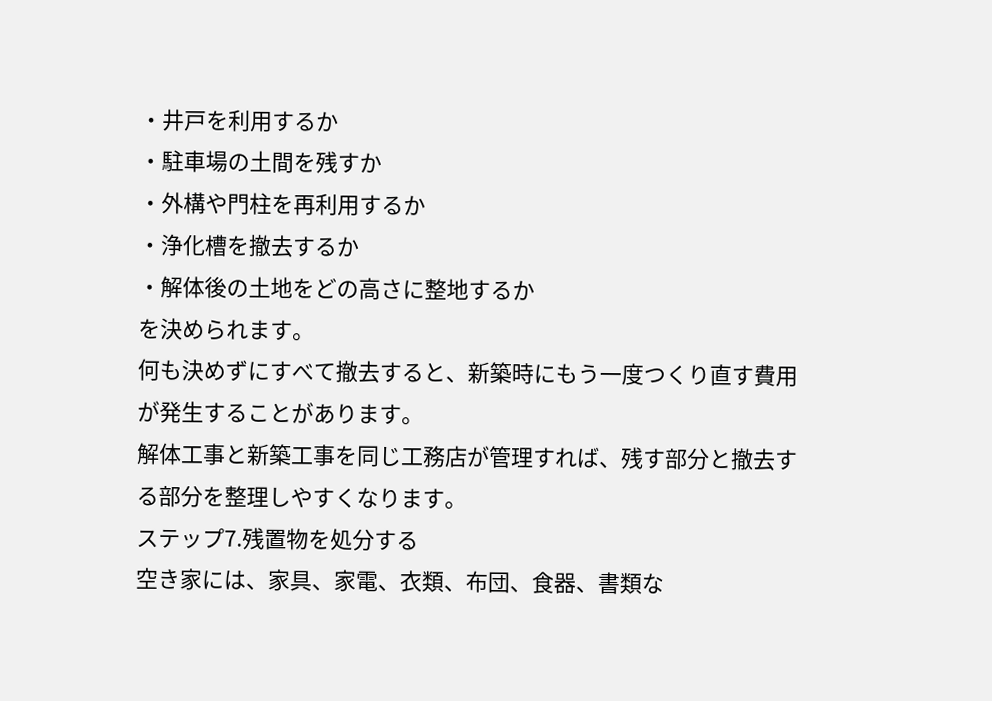・井戸を利用するか
・駐車場の土間を残すか
・外構や門柱を再利用するか
・浄化槽を撤去するか
・解体後の土地をどの高さに整地するか
を決められます。
何も決めずにすべて撤去すると、新築時にもう一度つくり直す費用が発生することがあります。
解体工事と新築工事を同じ工務店が管理すれば、残す部分と撤去する部分を整理しやすくなります。
ステップ7.残置物を処分する
空き家には、家具、家電、衣類、布団、食器、書類な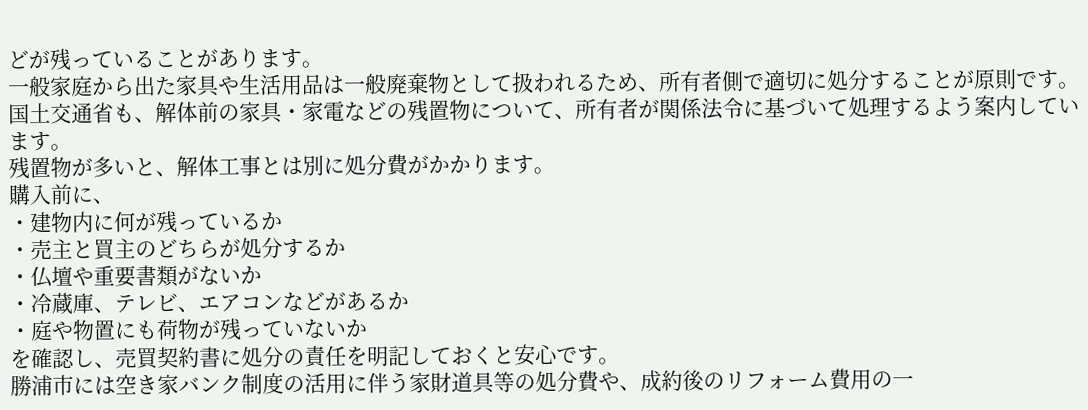どが残っていることがあります。
一般家庭から出た家具や生活用品は一般廃棄物として扱われるため、所有者側で適切に処分することが原則です。国土交通省も、解体前の家具・家電などの残置物について、所有者が関係法令に基づいて処理するよう案内しています。
残置物が多いと、解体工事とは別に処分費がかかります。
購入前に、
・建物内に何が残っているか
・売主と買主のどちらが処分するか
・仏壇や重要書類がないか
・冷蔵庫、テレビ、エアコンなどがあるか
・庭や物置にも荷物が残っていないか
を確認し、売買契約書に処分の責任を明記しておくと安心です。
勝浦市には空き家バンク制度の活用に伴う家財道具等の処分費や、成約後のリフォーム費用の一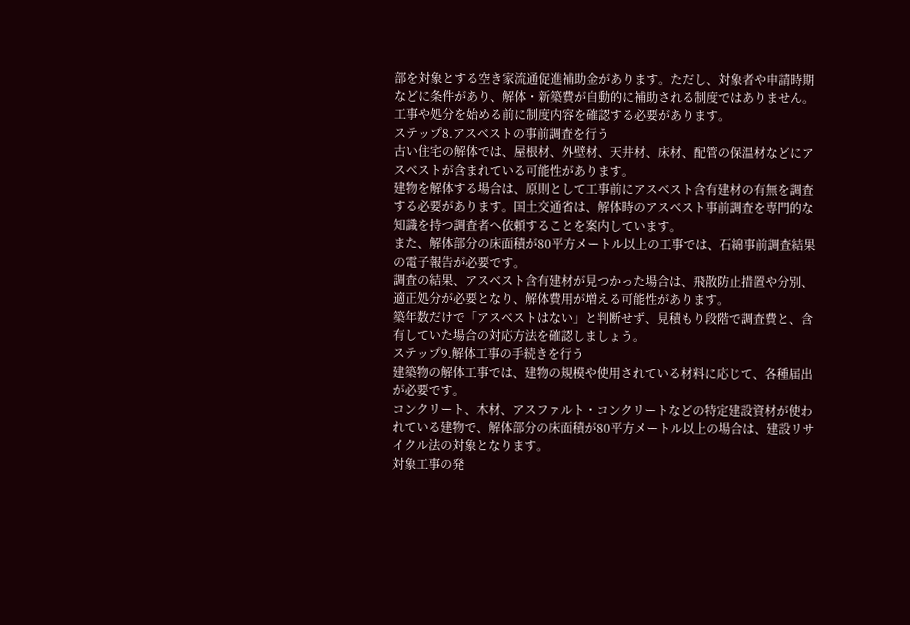部を対象とする空き家流通促進補助金があります。ただし、対象者や申請時期などに条件があり、解体・新築費が自動的に補助される制度ではありません。工事や処分を始める前に制度内容を確認する必要があります。
ステップ8.アスベストの事前調査を行う
古い住宅の解体では、屋根材、外壁材、天井材、床材、配管の保温材などにアスベストが含まれている可能性があります。
建物を解体する場合は、原則として工事前にアスベスト含有建材の有無を調査する必要があります。国土交通省は、解体時のアスベスト事前調査を専門的な知識を持つ調査者へ依頼することを案内しています。
また、解体部分の床面積が80平方メートル以上の工事では、石綿事前調査結果の電子報告が必要です。
調査の結果、アスベスト含有建材が見つかった場合は、飛散防止措置や分別、適正処分が必要となり、解体費用が増える可能性があります。
築年数だけで「アスベストはない」と判断せず、見積もり段階で調査費と、含有していた場合の対応方法を確認しましょう。
ステップ9.解体工事の手続きを行う
建築物の解体工事では、建物の規模や使用されている材料に応じて、各種届出が必要です。
コンクリート、木材、アスファルト・コンクリートなどの特定建設資材が使われている建物で、解体部分の床面積が80平方メートル以上の場合は、建設リサイクル法の対象となります。
対象工事の発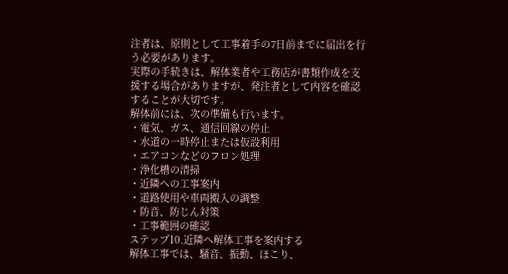注者は、原則として工事着手の7日前までに届出を行う必要があります。
実際の手続きは、解体業者や工務店が書類作成を支援する場合がありますが、発注者として内容を確認することが大切です。
解体前には、次の準備も行います。
・電気、ガス、通信回線の停止
・水道の一時停止または仮設利用
・エアコンなどのフロン処理
・浄化槽の清掃
・近隣への工事案内
・道路使用や車両搬入の調整
・防音、防じん対策
・工事範囲の確認
ステップ10.近隣へ解体工事を案内する
解体工事では、騒音、振動、ほこり、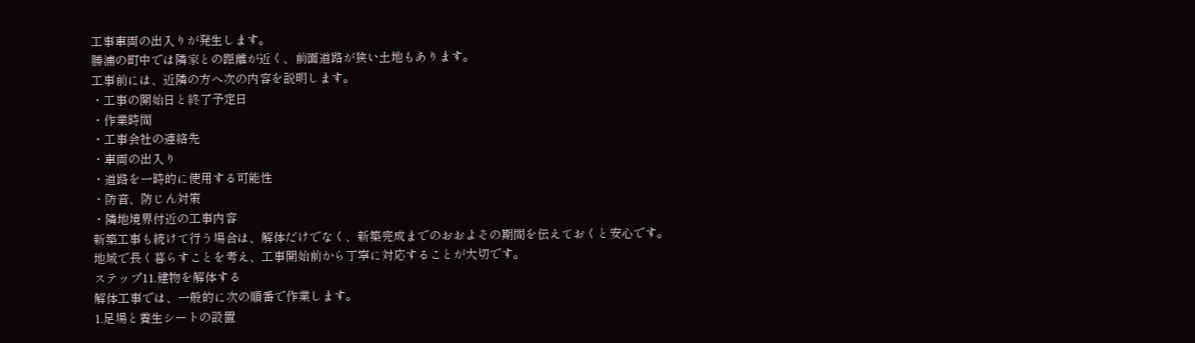工事車両の出入りが発生します。
勝浦の町中では隣家との距離が近く、前面道路が狭い土地もあります。
工事前には、近隣の方へ次の内容を説明します。
・工事の開始日と終了予定日
・作業時間
・工事会社の連絡先
・車両の出入り
・道路を一時的に使用する可能性
・防音、防じん対策
・隣地境界付近の工事内容
新築工事も続けて行う場合は、解体だけでなく、新築完成までのおおよその期間を伝えておくと安心です。
地域で長く暮らすことを考え、工事開始前から丁寧に対応することが大切です。
ステップ11.建物を解体する
解体工事では、一般的に次の順番で作業します。
1.足場と養生シートの設置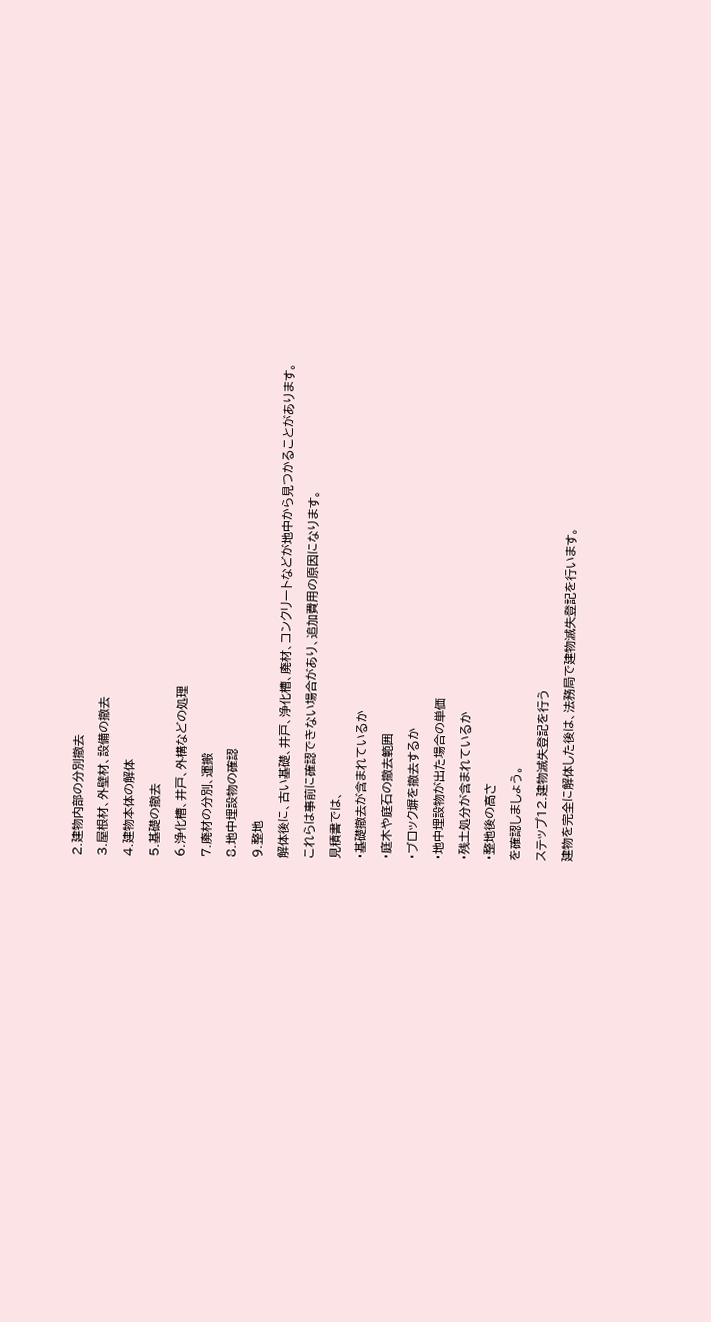2.建物内部の分別撤去
3.屋根材、外壁材、設備の撤去
4.建物本体の解体
5.基礎の撤去
6.浄化槽、井戸、外構などの処理
7.廃材の分別、運搬
8.地中埋設物の確認
9.整地
解体後に、古い基礎、井戸、浄化槽、廃材、コンクリートなどが地中から見つかることがあります。
これらは事前に確認できない場合があり、追加費用の原因になります。
見積書では、
・基礎撤去が含まれているか
・庭木や庭石の撤去範囲
・ブロック塀を撤去するか
・地中埋設物が出た場合の単価
・残土処分が含まれているか
・整地後の高さ
を確認しましょう。
ステップ12.建物滅失登記を行う
建物を完全に解体した後は、法務局で建物滅失登記を行います。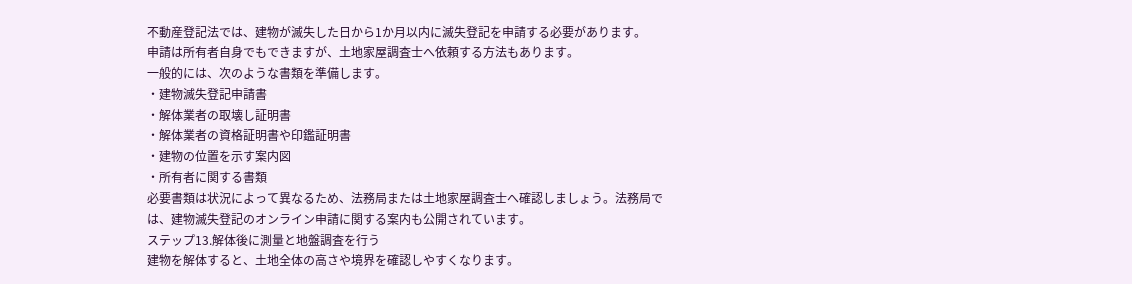不動産登記法では、建物が滅失した日から1か月以内に滅失登記を申請する必要があります。
申請は所有者自身でもできますが、土地家屋調査士へ依頼する方法もあります。
一般的には、次のような書類を準備します。
・建物滅失登記申請書
・解体業者の取壊し証明書
・解体業者の資格証明書や印鑑証明書
・建物の位置を示す案内図
・所有者に関する書類
必要書類は状況によって異なるため、法務局または土地家屋調査士へ確認しましょう。法務局では、建物滅失登記のオンライン申請に関する案内も公開されています。
ステップ13.解体後に測量と地盤調査を行う
建物を解体すると、土地全体の高さや境界を確認しやすくなります。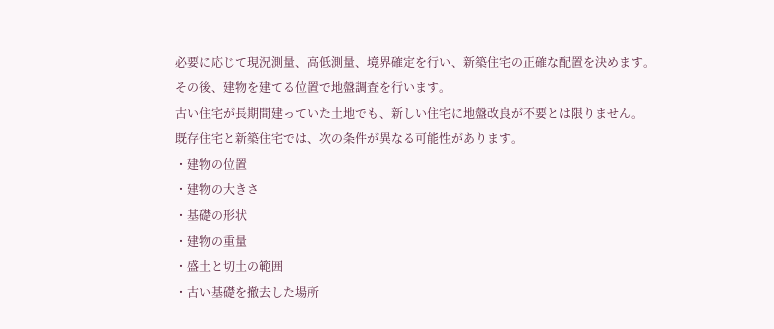必要に応じて現況測量、高低測量、境界確定を行い、新築住宅の正確な配置を決めます。
その後、建物を建てる位置で地盤調査を行います。
古い住宅が長期間建っていた土地でも、新しい住宅に地盤改良が不要とは限りません。
既存住宅と新築住宅では、次の条件が異なる可能性があります。
・建物の位置
・建物の大きさ
・基礎の形状
・建物の重量
・盛土と切土の範囲
・古い基礎を撤去した場所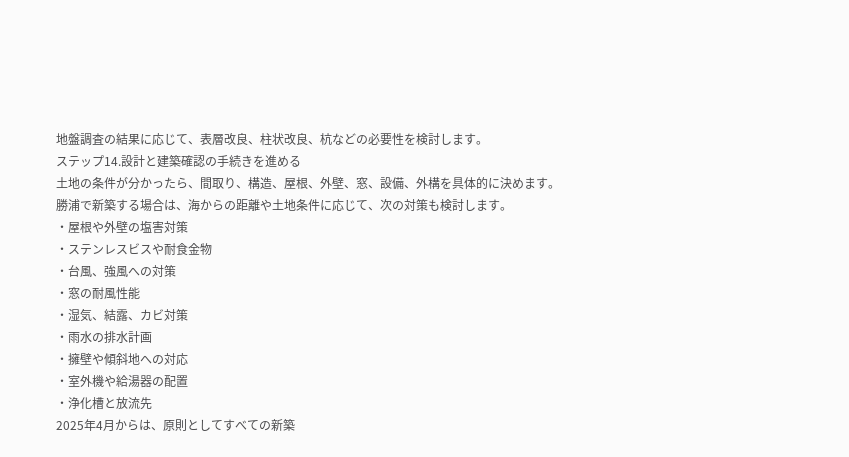地盤調査の結果に応じて、表層改良、柱状改良、杭などの必要性を検討します。
ステップ14.設計と建築確認の手続きを進める
土地の条件が分かったら、間取り、構造、屋根、外壁、窓、設備、外構を具体的に決めます。
勝浦で新築する場合は、海からの距離や土地条件に応じて、次の対策も検討します。
・屋根や外壁の塩害対策
・ステンレスビスや耐食金物
・台風、強風への対策
・窓の耐風性能
・湿気、結露、カビ対策
・雨水の排水計画
・擁壁や傾斜地への対応
・室外機や給湯器の配置
・浄化槽と放流先
2025年4月からは、原則としてすべての新築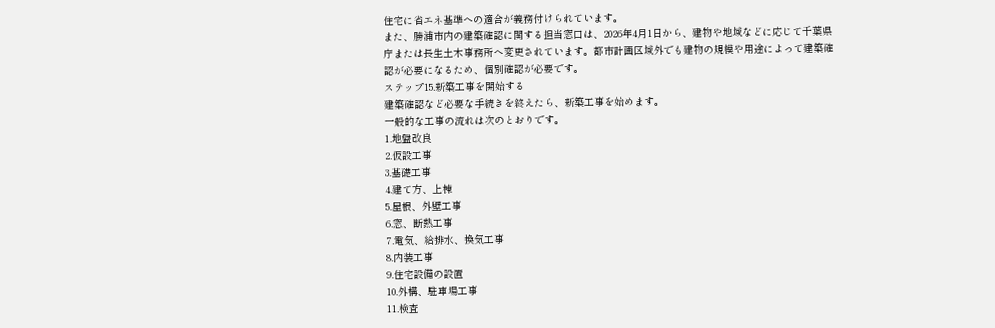住宅に省エネ基準への適合が義務付けられています。
また、勝浦市内の建築確認に関する担当窓口は、2026年4月1日から、建物や地域などに応じて千葉県庁または長生土木事務所へ変更されています。都市計画区域外でも建物の規模や用途によって建築確認が必要になるため、個別確認が必要です。
ステップ15.新築工事を開始する
建築確認など必要な手続きを終えたら、新築工事を始めます。
一般的な工事の流れは次のとおりです。
1.地盤改良
2.仮設工事
3.基礎工事
4.建て方、上棟
5.屋根、外壁工事
6.窓、断熱工事
7.電気、給排水、換気工事
8.内装工事
9.住宅設備の設置
10.外構、駐車場工事
11.検査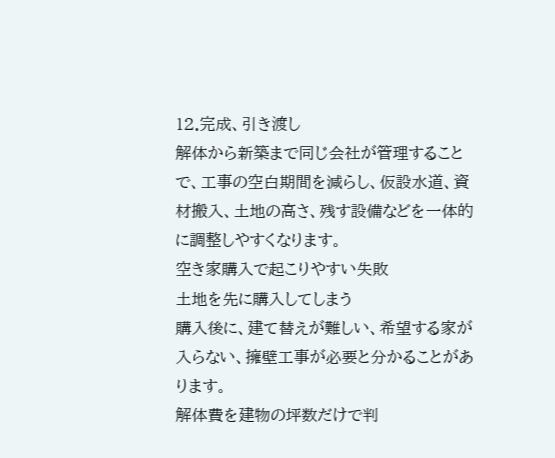12.完成、引き渡し
解体から新築まで同じ会社が管理することで、工事の空白期間を減らし、仮設水道、資材搬入、土地の高さ、残す設備などを一体的に調整しやすくなります。
空き家購入で起こりやすい失敗
土地を先に購入してしまう
購入後に、建て替えが難しい、希望する家が入らない、擁壁工事が必要と分かることがあります。
解体費を建物の坪数だけで判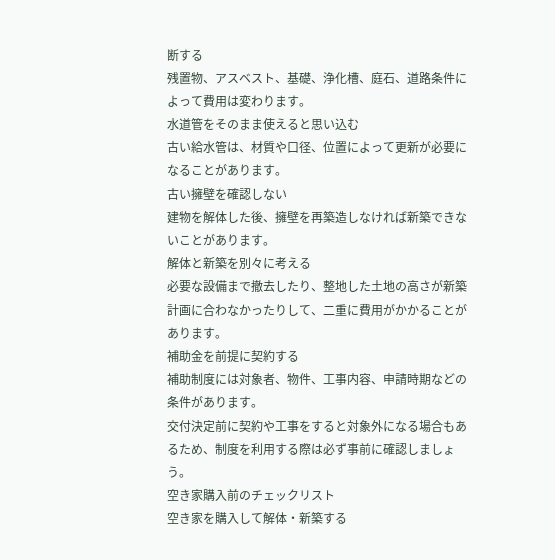断する
残置物、アスベスト、基礎、浄化槽、庭石、道路条件によって費用は変わります。
水道管をそのまま使えると思い込む
古い給水管は、材質や口径、位置によって更新が必要になることがあります。
古い擁壁を確認しない
建物を解体した後、擁壁を再築造しなければ新築できないことがあります。
解体と新築を別々に考える
必要な設備まで撤去したり、整地した土地の高さが新築計画に合わなかったりして、二重に費用がかかることがあります。
補助金を前提に契約する
補助制度には対象者、物件、工事内容、申請時期などの条件があります。
交付決定前に契約や工事をすると対象外になる場合もあるため、制度を利用する際は必ず事前に確認しましょう。
空き家購入前のチェックリスト
空き家を購入して解体・新築する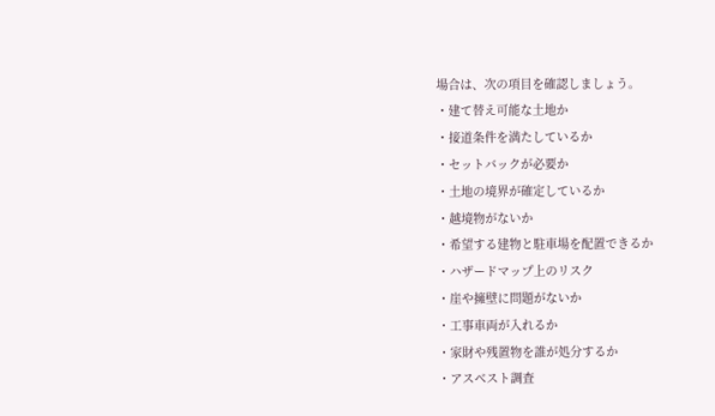場合は、次の項目を確認しましょう。
・建て替え可能な土地か
・接道条件を満たしているか
・セットバックが必要か
・土地の境界が確定しているか
・越境物がないか
・希望する建物と駐車場を配置できるか
・ハザードマップ上のリスク
・崖や擁壁に問題がないか
・工事車両が入れるか
・家財や残置物を誰が処分するか
・アスベスト調査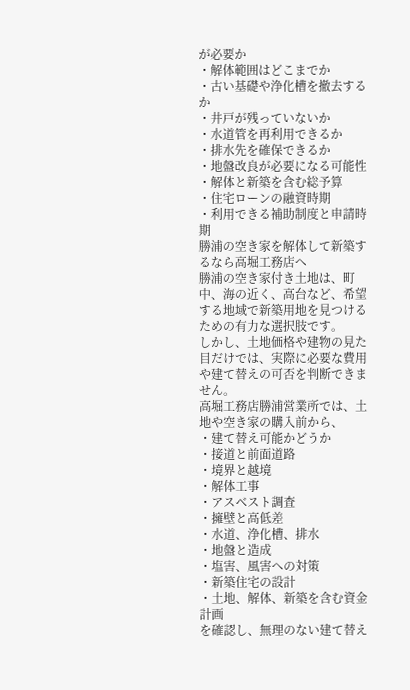が必要か
・解体範囲はどこまでか
・古い基礎や浄化槽を撤去するか
・井戸が残っていないか
・水道管を再利用できるか
・排水先を確保できるか
・地盤改良が必要になる可能性
・解体と新築を含む総予算
・住宅ローンの融資時期
・利用できる補助制度と申請時期
勝浦の空き家を解体して新築するなら高堀工務店へ
勝浦の空き家付き土地は、町中、海の近く、高台など、希望する地域で新築用地を見つけるための有力な選択肢です。
しかし、土地価格や建物の見た目だけでは、実際に必要な費用や建て替えの可否を判断できません。
高堀工務店勝浦営業所では、土地や空き家の購入前から、
・建て替え可能かどうか
・接道と前面道路
・境界と越境
・解体工事
・アスベスト調査
・擁壁と高低差
・水道、浄化槽、排水
・地盤と造成
・塩害、風害への対策
・新築住宅の設計
・土地、解体、新築を含む資金計画
を確認し、無理のない建て替え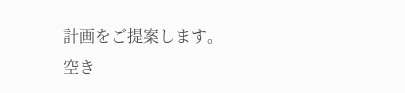計画をご提案します。
空き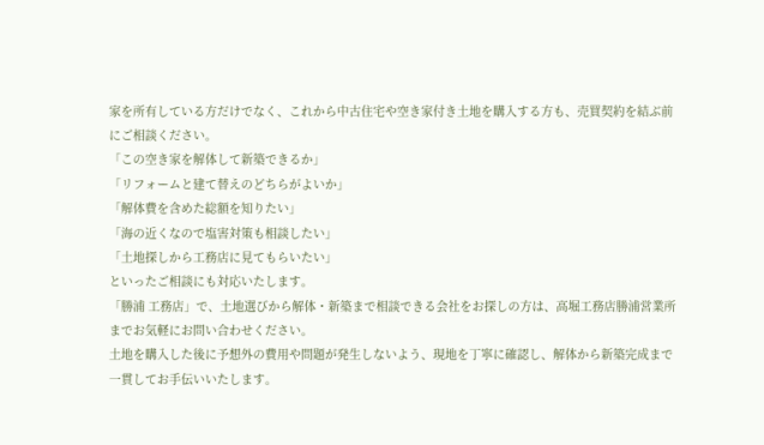家を所有している方だけでなく、これから中古住宅や空き家付き土地を購入する方も、売買契約を結ぶ前にご相談ください。
「この空き家を解体して新築できるか」
「リフォームと建て替えのどちらがよいか」
「解体費を含めた総額を知りたい」
「海の近くなので塩害対策も相談したい」
「土地探しから工務店に見てもらいたい」
といったご相談にも対応いたします。
「勝浦 工務店」で、土地選びから解体・新築まで相談できる会社をお探しの方は、高堀工務店勝浦営業所までお気軽にお問い合わせください。
土地を購入した後に予想外の費用や問題が発生しないよう、現地を丁寧に確認し、解体から新築完成まで一貫してお手伝いいたします。